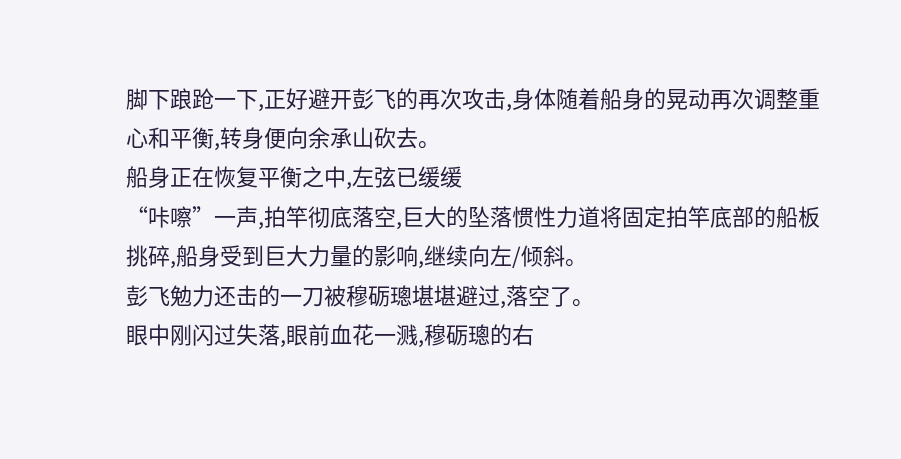脚下踉跄一下,正好避开彭飞的再次攻击,身体随着船身的晃动再次调整重心和平衡,转身便向余承山砍去。
船身正在恢复平衡之中,左弦已缓缓
“咔嚓”一声,拍竿彻底落空,巨大的坠落惯性力道将固定拍竿底部的船板挑碎,船身受到巨大力量的影响,继续向左/倾斜。
彭飞勉力还击的一刀被穆砺璁堪堪避过,落空了。
眼中刚闪过失落,眼前血花一溅,穆砺璁的右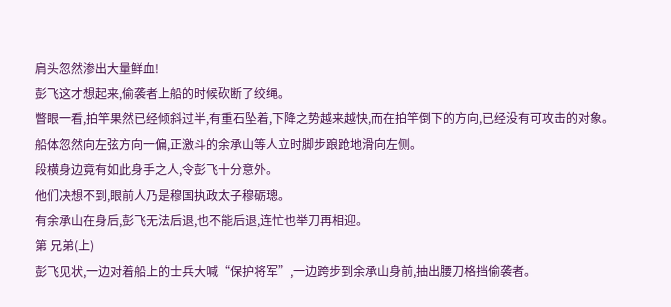肩头忽然渗出大量鲜血!
彭飞这才想起来,偷袭者上船的时候砍断了绞绳。
瞥眼一看,拍竿果然已经倾斜过半,有重石坠着,下降之势越来越快,而在拍竿倒下的方向,已经没有可攻击的对象。
船体忽然向左弦方向一偏,正激斗的余承山等人立时脚步踉跄地滑向左侧。
段横身边竟有如此身手之人,令彭飞十分意外。
他们决想不到,眼前人乃是穆国执政太子穆砺璁。
有余承山在身后,彭飞无法后退,也不能后退,连忙也举刀再相迎。
第 兄弟(上)
彭飞见状,一边对着船上的士兵大喊“保护将军”,一边跨步到余承山身前,抽出腰刀格挡偷袭者。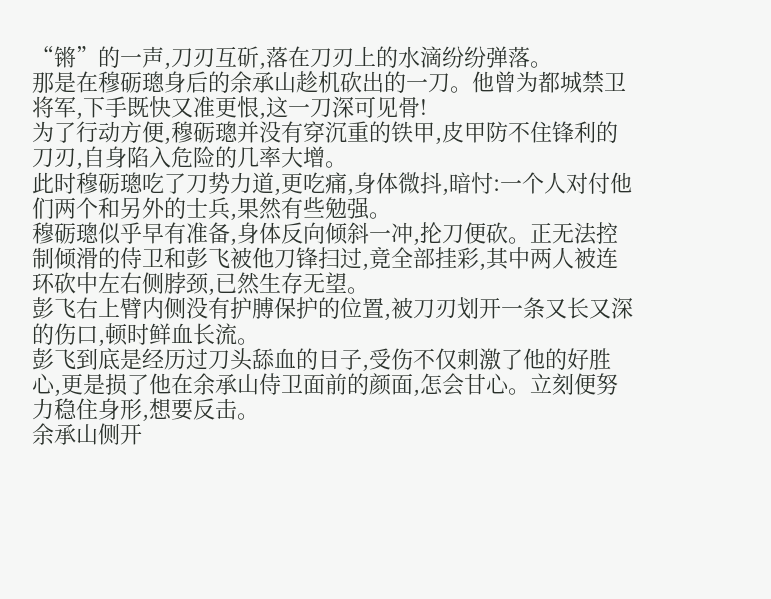“锵”的一声,刀刃互斫,落在刀刃上的水滴纷纷弹落。
那是在穆砺璁身后的余承山趁机砍出的一刀。他曾为都城禁卫将军,下手既快又准更恨,这一刀深可见骨!
为了行动方便,穆砺璁并没有穿沉重的铁甲,皮甲防不住锋利的刀刃,自身陷入危险的几率大增。
此时穆砺璁吃了刀势力道,更吃痛,身体微抖,暗忖:一个人对付他们两个和另外的士兵,果然有些勉强。
穆砺璁似乎早有准备,身体反向倾斜一冲,抡刀便砍。正无法控制倾滑的侍卫和彭飞被他刀锋扫过,竟全部挂彩,其中两人被连环砍中左右侧脖颈,已然生存无望。
彭飞右上臂内侧没有护膊保护的位置,被刀刃划开一条又长又深的伤口,顿时鲜血长流。
彭飞到底是经历过刀头舔血的日子,受伤不仅刺激了他的好胜心,更是损了他在余承山侍卫面前的颜面,怎会甘心。立刻便努力稳住身形,想要反击。
余承山侧开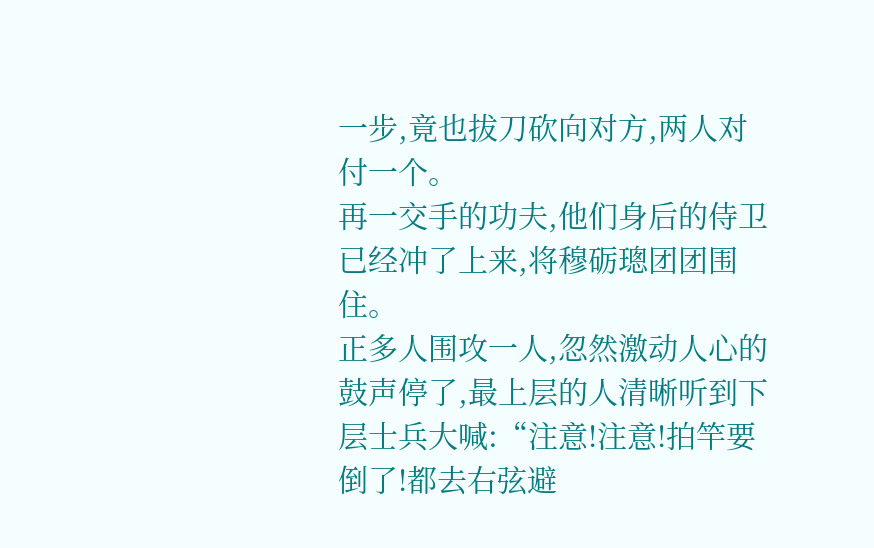一步,竟也拔刀砍向对方,两人对付一个。
再一交手的功夫,他们身后的侍卫已经冲了上来,将穆砺璁团团围住。
正多人围攻一人,忽然激动人心的鼓声停了,最上层的人清晰听到下层士兵大喊:“注意!注意!拍竿要倒了!都去右弦避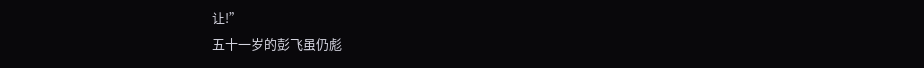让!”
五十一岁的彭飞虽仍彪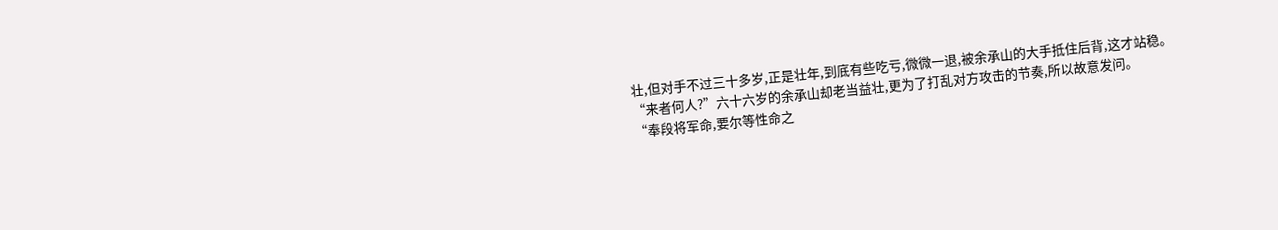壮,但对手不过三十多岁,正是壮年,到底有些吃亏,微微一退,被余承山的大手抵住后背,这才站稳。
“来者何人?”六十六岁的余承山却老当益壮,更为了打乱对方攻击的节奏,所以故意发问。
“奉段将军命,要尔等性命之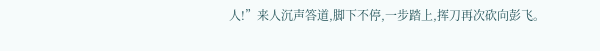人!”来人沉声答道,脚下不停,一步踏上,挥刀再次砍向彭飞。